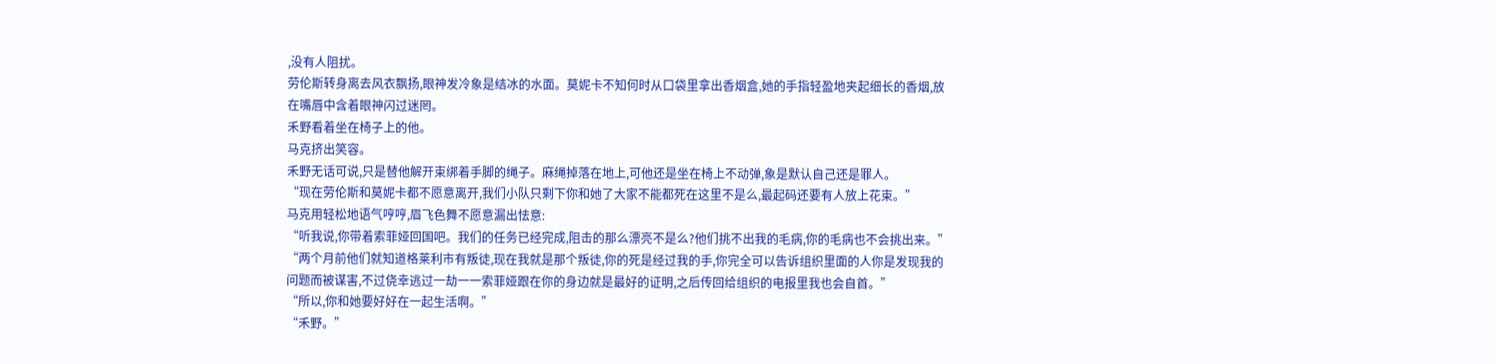,没有人阻扰。
劳伦斯转身离去风衣飘扬,眼神发冷象是结冰的水面。莫妮卡不知何时从口袋里拿出香烟盒,她的手指轻盈地夹起细长的香烟,放在嘴唇中含着眼神闪过迷罔。
禾野看着坐在椅子上的他。
马克挤出笑容。
禾野无话可说,只是替他解开束绑着手脚的绳子。麻绳掉落在地上,可他还是坐在椅上不动弹,象是默认自己还是罪人。
“现在劳伦斯和莫妮卡都不愿意离开,我们小队只剩下你和她了大家不能都死在这里不是么,最起码还要有人放上花束。”
马克用轻松地语气哼哼,眉飞色舞不愿意漏出怯意:
“听我说,你带着索菲娅回国吧。我们的任务已经完成,阻击的那么漂亮不是么?他们挑不出我的毛病,你的毛病也不会挑出来。”
“两个月前他们就知道格莱利市有叛徒,现在我就是那个叛徒,你的死是经过我的手,你完全可以告诉组织里面的人你是发现我的问题而被谋害,不过侥幸逃过一劫一一索菲娅跟在你的身边就是最好的证明,之后传回给组织的电报里我也会自首。”
“所以,你和她要好好在一起生活啊。”
“禾野。”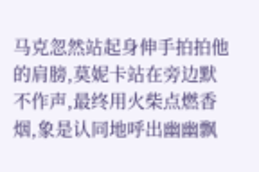马克忽然站起身伸手拍拍他的肩膀,莫妮卡站在旁边默不作声,最终用火柴点燃香烟,象是认同地呼出幽幽飘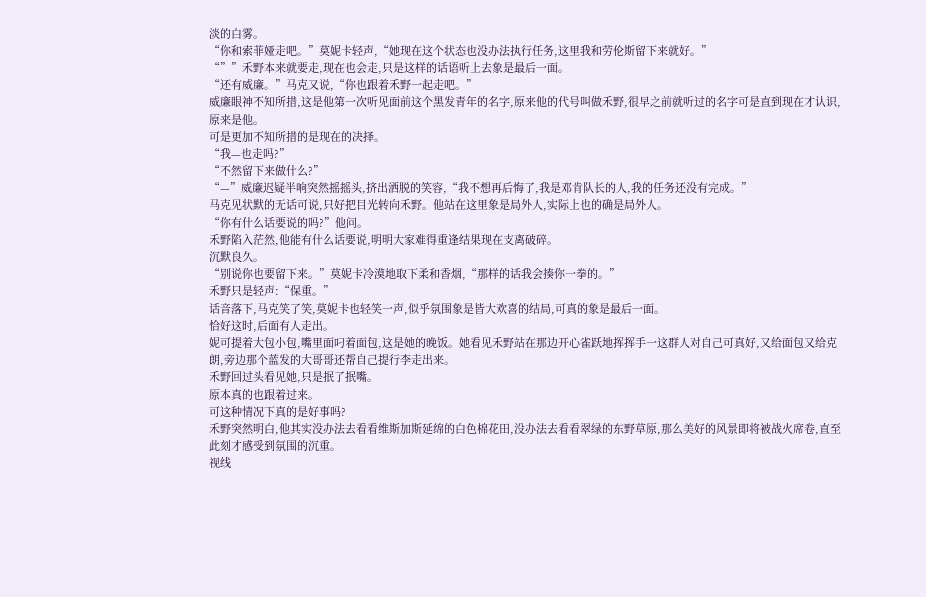淡的白雾。
“你和索菲娅走吧。”莫妮卡轻声,“她现在这个状态也没办法执行任务,这里我和劳伦斯留下来就好。”
“””禾野本来就要走,现在也会走,只是这样的话语听上去象是最后一面。
“还有威廉。”马克又说,“你也跟着禾野一起走吧。”
威廉眼神不知所措,这是他第一次听见面前这个黑发青年的名字,原来他的代号叫做禾野,很早之前就听过的名字可是直到现在才认识,原来是他。
可是更加不知所措的是现在的决择。
“我—也走吗?”
“不然留下来做什么?”
“—”威廉迟疑半响突然摇摇头,挤出洒脱的笑容,“我不想再后悔了,我是邓肯队长的人,我的任务还没有完成。”
马克见状默的无话可说,只好把目光转向禾野。他站在这里象是局外人,实际上也的确是局外人。
“你有什么话要说的吗?”他问。
禾野陷入茫然,他能有什么话要说,明明大家难得重逢结果现在支离破碎。
沉默良久。
“别说你也要留下来。”莫妮卡冷漠地取下柔和香烟,“那样的话我会揍你一拳的。”
禾野只是轻声:“保重。”
话音落下,马克笑了笑,莫妮卡也轻笑一声,似乎氛围象是皆大欢喜的结局,可真的象是最后一面。
恰好这时,后面有人走出。
妮可提着大包小包,嘴里面叼着面包,这是她的晚饭。她看见禾野站在那边开心雀跃地挥挥手一这群人对自己可真好,又给面包又给克朗,旁边那个蓝发的大哥哥还帮自己提行李走出来。
禾野回过头看见她,只是抿了抿嘴。
原本真的也跟着过来。
可这种情况下真的是好事吗?
禾野突然明白,他其实没办法去看看维斯加斯延绵的白色棉花田,没办法去看看翠绿的东野草原,那么美好的风景即将被战火席卷,直至此刻才感受到氛围的沉重。
视线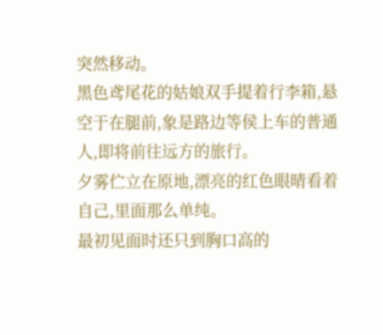突然移动。
黑色鸢尾花的姑娘双手提着行李箱,悬空于在腿前,象是路边等侯上车的普通人,即将前往远方的旅行。
夕雾伫立在原地,漂亮的红色眼晴看着自己,里面那么单纯。
最初见面时还只到胸口高的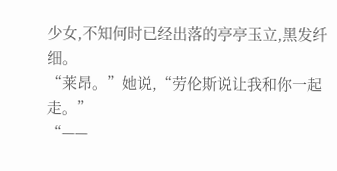少女,不知何时已经出落的亭亭玉立,黑发纤细。
“莱昂。”她说,“劳伦斯说让我和你一起走。”
“——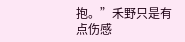抱。”禾野只是有点伤感